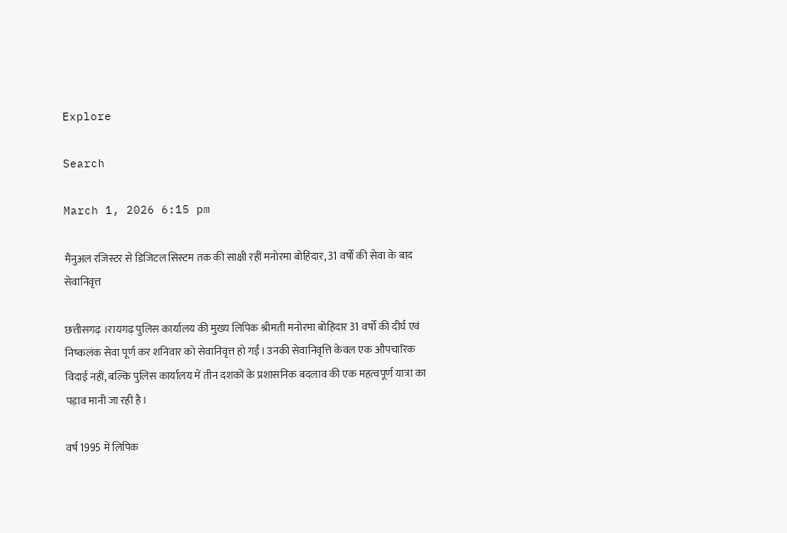Explore

Search

March 1, 2026 6:15 pm

मैनुअल रजिस्टर से डिजिटल सिस्टम तक की साक्षी रहीं मनोरमा बोहिदार, 31 वर्षों की सेवा के बाद सेवानिवृत्त

छत्तीसगढ़ ।रायगढ़ पुलिस कार्यालय की मुख्य लिपिक श्रीमती मनोरमा बोहिदार 31 वर्षों की दीर्घ एवं निष्कलंक सेवा पूर्ण कर शनिवार को सेवानिवृत्त हो गईं। उनकी सेवानिवृत्ति केवल एक औपचारिक विदाई नहीं, बल्कि पुलिस कार्यालय में तीन दशकों के प्रशासनिक बदलाव की एक महत्वपूर्ण यात्रा का पड़ाव मानी जा रही है।

वर्ष 1995 में लिपिक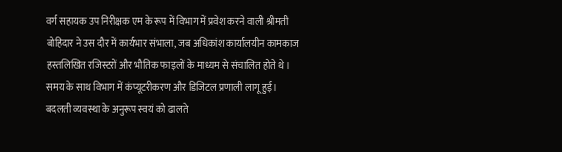वर्ग सहायक उप निरीक्षक एम के रूप में विभाग में प्रवेश करने वाली श्रीमती बोहिदार ने उस दौर में कार्यभार संभाला, जब अधिकांश कार्यालयीन कामकाज हस्तलिखित रजिस्टरों और भौतिक फाइलों के माध्यम से संचालित होते थे। समय के साथ विभाग में कंप्यूटरीकरण और डिजिटल प्रणाली लागू हुई। बदलती व्यवस्था के अनुरूप स्वयं को ढालते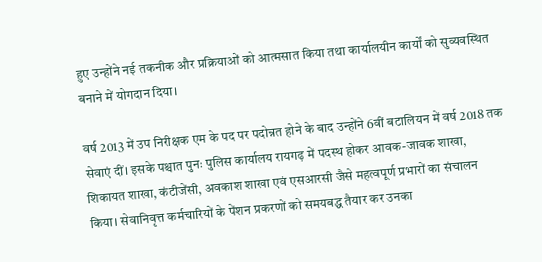हुए उन्होंने नई तकनीक और प्रक्रियाओं को आत्मसात किया तथा कार्यालयीन कार्यों को सुव्यवस्थित बनाने में योगदान दिया।

वर्ष 2013 में उप निरीक्षक एम के पद पर पदोन्नत होने के बाद उन्होंने 6वीं बटालियन में वर्ष 2018 तक सेवाएं दीं। इसके पश्चात पुनः पुलिस कार्यालय रायगढ़ में पदस्थ होकर आवक-जावक शाखा, शिकायत शाखा, कंटीजेंसी, अवकाश शाखा एवं एसआरसी जैसे महत्वपूर्ण प्रभारों का संचालन किया। सेवानिवृत्त कर्मचारियों के पेंशन प्रकरणों को समयबद्ध तैयार कर उनका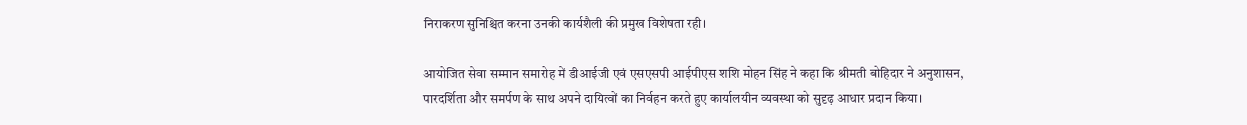निराकरण सुनिश्चित करना उनकी कार्यशैली की प्रमुख विशेषता रही।

आयोजित सेवा सम्मान समारोह में डीआईजी एवं एसएसपी आईपीएस शशि मोहन सिंह ने कहा कि श्रीमती बोहिदार ने अनुशासन, पारदर्शिता और समर्पण के साथ अपने दायित्वों का निर्वहन करते हुए कार्यालयीन व्यवस्था को सुदृढ़ आधार प्रदान किया।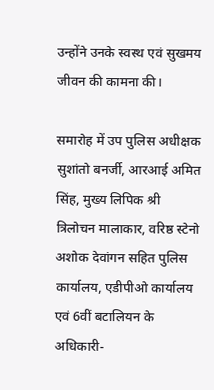उन्होंने उनके स्वस्थ एवं सुखमय जीवन की कामना की।

समारोह में उप पुलिस अधीक्षक सुशांतो बनर्जी, आरआई अमित सिंह, मुख्य लिपिक श्री त्रिलोचन मालाकार, वरिष्ठ स्टेनो अशोक देवांगन सहित पुलिस कार्यालय, एडीपीओ कार्यालय एवं 6वीं बटालियन के अधिकारी-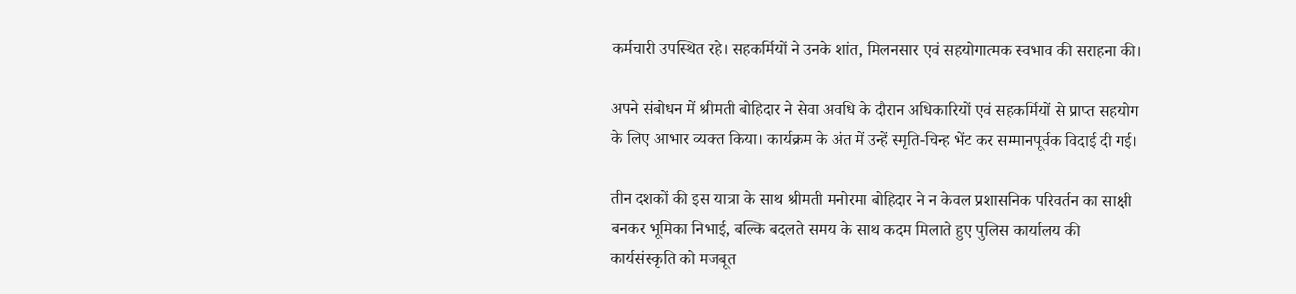कर्मचारी उपस्थित रहे। सहकर्मियों ने उनके शांत, मिलनसार एवं सहयोगात्मक स्वभाव की सराहना की।

अपने संबोधन में श्रीमती बोहिदार ने सेवा अवधि के दौरान अधिकारियों एवं सहकर्मियों से प्राप्त सहयोग के लिए आभार व्यक्त किया। कार्यक्रम के अंत में उन्हें स्मृति-चिन्ह भेंट कर सम्मानपूर्वक विदाई दी गई।

तीन दशकों की इस यात्रा के साथ श्रीमती मनोरमा बोहिदार ने न केवल प्रशासनिक परिवर्तन का साक्षी बनकर भूमिका निभाई, बल्कि बदलते समय के साथ कदम मिलाते हुए पुलिस कार्यालय की कार्यसंस्कृति को मजबूत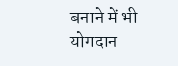बनाने में भी योगदान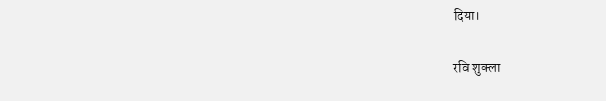दिया।

रवि शुक्ला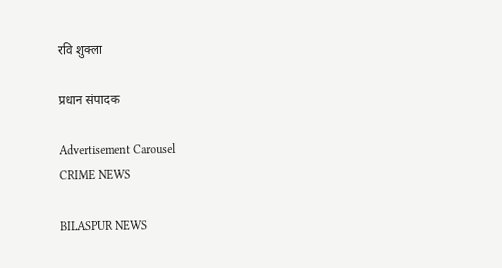रवि शुक्ला

प्रधान संपादक

Advertisement Carousel
CRIME NEWS

BILASPUR NEWS